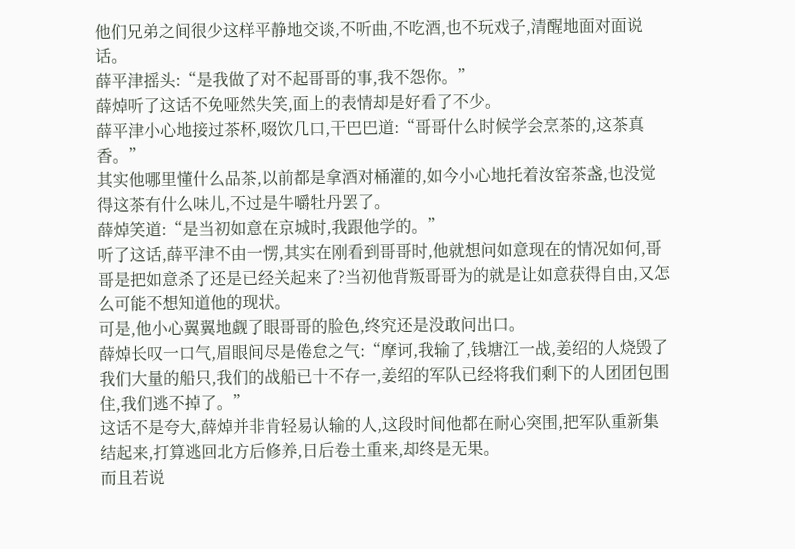他们兄弟之间很少这样平静地交谈,不听曲,不吃酒,也不玩戏子,清醒地面对面说话。
薛平津摇头:“是我做了对不起哥哥的事,我不怨你。”
薛焯听了这话不免哑然失笑,面上的表情却是好看了不少。
薛平津小心地接过茶杯,啜饮几口,干巴巴道:“哥哥什么时候学会烹茶的,这茶真香。”
其实他哪里懂什么品茶,以前都是拿酒对桶灌的,如今小心地托着汝窑茶盏,也没觉得这茶有什么味儿,不过是牛嚼牡丹罢了。
薛焯笑道:“是当初如意在京城时,我跟他学的。”
听了这话,薛平津不由一愣,其实在刚看到哥哥时,他就想问如意现在的情况如何,哥哥是把如意杀了还是已经关起来了?当初他背叛哥哥为的就是让如意获得自由,又怎么可能不想知道他的现状。
可是,他小心翼翼地觑了眼哥哥的脸色,终究还是没敢问出口。
薛焯长叹一口气,眉眼间尽是倦怠之气:“摩诃,我输了,钱塘江一战,姜绍的人烧毁了我们大量的船只,我们的战船已十不存一,姜绍的军队已经将我们剩下的人团团包围住,我们逃不掉了。”
这话不是夸大,薛焯并非肯轻易认输的人,这段时间他都在耐心突围,把军队重新集结起来,打算逃回北方后修养,日后卷土重来,却终是无果。
而且若说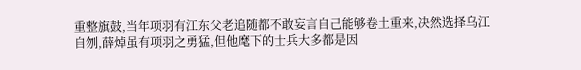重整旗鼓,当年项羽有江东父老追随都不敢妄言自己能够卷土重来,决然选择乌江自刎,薛焯虽有项羽之勇猛,但他麾下的士兵大多都是因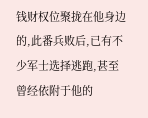钱财权位聚拢在他身边的,此番兵败后,已有不少军士选择逃跑,甚至曾经依附于他的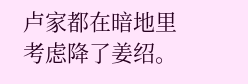卢家都在暗地里考虑降了姜绍。